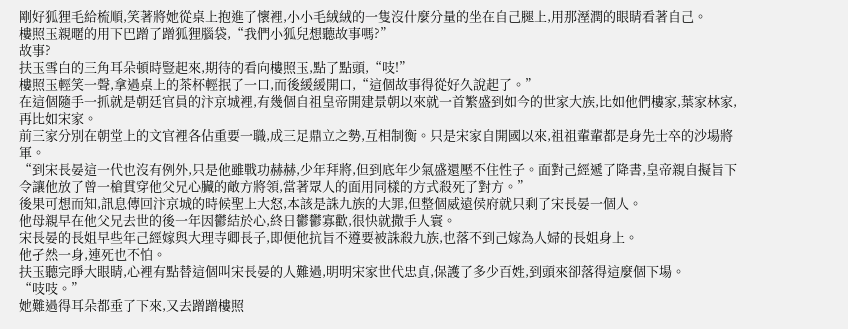剛好狐狸毛給梳順,笑著將她從桌上抱進了懷裡,小小毛絨絨的一隻沒什麼分量的坐在自己腿上,用那溼潤的眼睛看著自己。
樓照玉親暱的用下巴蹭了蹭狐狸腦袋,“我們小狐兒想聽故事嗎?”
故事?
扶玉雪白的三角耳朵頓時豎起來,期待的看向樓照玉,點了點頭,“吱!”
樓照玉輕笑一聲,拿過桌上的茶杯輕抿了一口,而後緩緩開口,“這個故事得從好久說起了。”
在這個隨手一抓就是朝廷官員的汴京城裡,有幾個自祖皇帝開建景朝以來就一首繁盛到如今的世家大族,比如他們樓家,葉家林家,再比如宋家。
前三家分別在朝堂上的文官裡各佔重要一職,成三足鼎立之勢,互相制衡。只是宋家自開國以來,祖祖輩輩都是身先士卒的沙場將軍。
“到宋長晏這一代也沒有例外,只是他雖戰功赫赫,少年拜將,但到底年少氣盛還壓不住性子。面對己經遞了降書,皇帝親自擬旨下令讓他放了曾一槍貫穿他父兄心臟的敵方將領,當著眾人的面用同樣的方式殺死了對方。”
後果可想而知,訊息傳回汴京城的時候聖上大怒,本該是誅九族的大罪,但整個威遠侯府就只剩了宋長晏一個人。
他母親早在他父兄去世的後一年因鬱結於心,終日鬱鬱寡歡,很快就撒手人寰。
宋長晏的長姐早些年己經嫁與大理寺卿長子,即便他抗旨不遵要被誅殺九族,也落不到己嫁為人婦的長姐身上。
他孑然一身,連死也不怕。
扶玉聽完睜大眼睛,心裡有點替這個叫宋長晏的人難過,明明宋家世代忠貞,保護了多少百姓,到頭來卻落得這麼個下場。
“吱吱。”
她難過得耳朵都垂了下來,又去蹭蹭樓照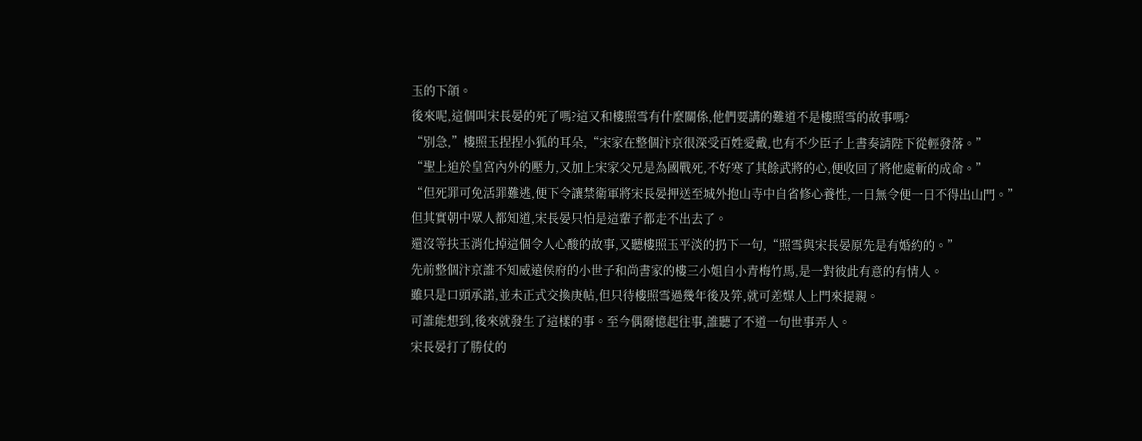玉的下頜。
後來呢,這個叫宋長晏的死了嗎?這又和樓照雪有什麼關係,他們要講的難道不是樓照雪的故事嗎?
“別急,”樓照玉捏捏小狐的耳朵,“宋家在整個汴京很深受百姓愛戴,也有不少臣子上書奏請陛下從輕發落。”
“聖上迫於皇宮內外的壓力,又加上宋家父兄是為國戰死,不好寒了其餘武將的心,便收回了將他處斬的成命。”
“但死罪可免活罪難逃,便下令讓禁衛軍將宋長晏押送至城外抱山寺中自省修心養性,一日無令便一日不得出山門。”
但其實朝中眾人都知道,宋長晏只怕是這輩子都走不出去了。
還沒等扶玉消化掉這個令人心酸的故事,又聽樓照玉平淡的扔下一句,“照雪與宋長晏原先是有婚約的。”
先前整個汴京誰不知威遠侯府的小世子和尚書家的樓三小姐自小青梅竹馬,是一對彼此有意的有情人。
雖只是口頭承諾,並未正式交換庚帖,但只待樓照雪過幾年後及笄,就可差媒人上門來提親。
可誰能想到,後來就發生了這樣的事。至今偶爾憶起往事,誰聽了不道一句世事弄人。
宋長晏打了勝仗的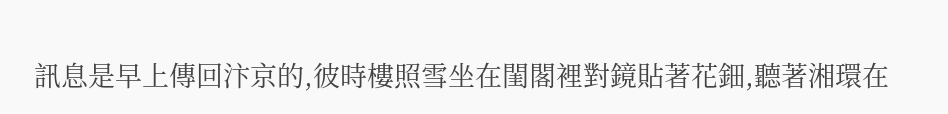訊息是早上傳回汴京的,彼時樓照雪坐在閨閣裡對鏡貼著花鈿,聽著湘環在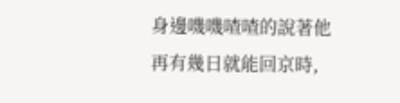身邊嘰嘰喳喳的說著他再有幾日就能回京時,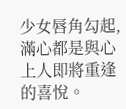少女唇角勾起,滿心都是與心上人即將重逢的喜悅。